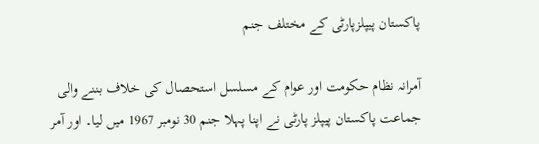پاکستان پیپلزپارٹی کے مختلف جنم

آمرانہ نظام حکومت اور عوام کے مسلسل استحصال کی خلاف بننے والی جماعت پاکستان پیپلز پارٹی نے اپنا پہلا جنم 30 نومبر 1967 میں لیا۔ اور آمر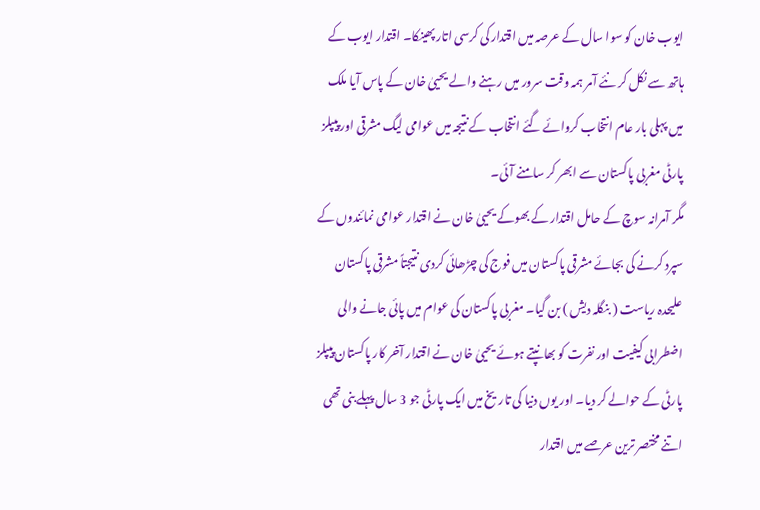ایوب خان کو سوا سال کے عرصہ میں اقتدار کی کرسی اتار پھینکا۔ اقتدار ایوب کے ہاتھ سے نکل کر نئے آمر ہمہ وقت سرور میں رہنے والے یحییٰ خان کے پاس آیا ملک میں پہلی بار عام انتخاب کروائے گئے انتخاب کے نتیجہ میں عوامی لیگ مشرقی اور پیپلز پارٹی مغربی پاکستان سے ابھر کر سامنے آئی۔
مگر آمرانہ سوچ کے حامل اقتدار کے بھوکے یحییٰ خان نے اقتدار عوامی نمائندوں کے سپرد کرنے کی بجائے مشرقی پاکستان میں فوج کی چڑھائی کردی نتیجتاً مشرقی پاکستان علیحدہ ریاست ( بنگلہ دیش ) بن گیا۔ مغربی پاکستان کی عوام میں پائی جانے والی اضطرابی کیفیت اور نفرت کو بھانپتے ہوئے یحییٰ خان نے اقتدار آخر کار پاکستان پیپلز پارٹی کے حوالے کر دیا۔ اور یوں دنیا کی تاریخ میں ایک پارٹی جو 3 سال پہلے بنی تھی اتنے مختصر ترین عرصے میں اقتدار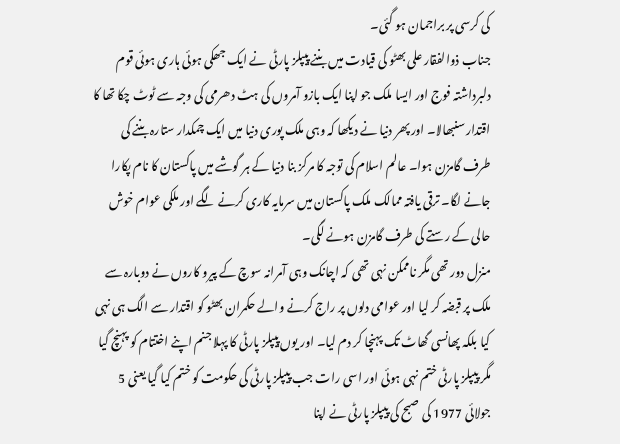کی کرسی پر براجمان ہو گئی۔
جناب ذوالفقار علی بھٹو کی قیادت میں بننے پیپلز پارٹی نے ایک جھکی ہوئی ہاری ہوئی قوم دلبرداشتہ فوج اور ایسا ملک جو اپنا ایک بازو آمروں کی ہٹ دھرمی کی وجہ سے ٹوٹ چکا تھا کا اقتدار سنبھالا۔ اور پھر دنیا نے دیکھا کہ وہی ملک پوری دنیا میں ایک چمکدار ستارہ بننے کی طرف گامزن ہوا۔ عالم اسلام کی توجہ کا مرکز بنا دنیا کے ہر گوشے میں پاکستان کا نام پکارا جانے لگا۔ ترقی یافتہ ممالک ملک پاکستان میں سرمایہ کاری کرنے لگے اور ملکی عوام خوش حالی کے رستے کی طرف گامزن ہونے لگی۔
منزل دور تھی مگر ناممکن نہی تھی کہ اچانک وہی آمرانہ سوچ کے پیرو کاروں نے دوبارہ سے ملک پر قبضہ کر لیا اور عوامی دلوں پر راج کرنے والے حکمران بھٹو کو اقتدار سے الگ ہی نہی کیا بلکہ پھانسی گھاٹ تک پہنچا کر دم لیا۔ اور یوں پیپلز پارٹی کا پہلا جنم اپنے اختتام کو پہنچ گیا مگر پیپلز پارٹی ختم نہی ہوئی اور اسی رات جب پیپلز پارٹی کی حکومت کو ختم کیا گیا یعنی 5 جولائی 1977 کی صبح کی پیپلز پارٹی نے اپنا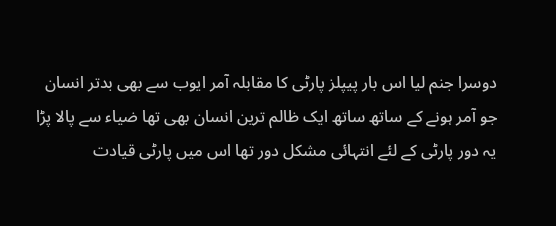دوسرا جنم لیا اس بار پیپلز پارٹی کا مقابلہ آمر ایوب سے بھی بدتر انسان جو آمر ہونے کے ساتھ ساتھ ایک ظالم ترین انسان بھی تھا ضیاء سے پالا پڑا یہ دور پارٹی کے لئے انتہائی مشکل دور تھا اس میں پارٹی قیادت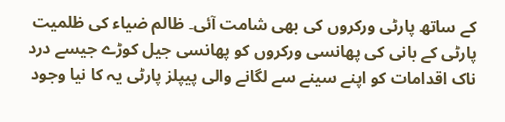کے ساتھ پارٹی ورکروں کی بھی شامت آئی۔ ظالم ضیاء کی ظلمیت پارٹی کے بانی کی پھانسی ورکروں کو پھانسی جیل کوڑے جیسے درد ناک اقدامات کو اپنے سینے سے لگانے والی پیپلز پارٹی یہ کا نیا وجود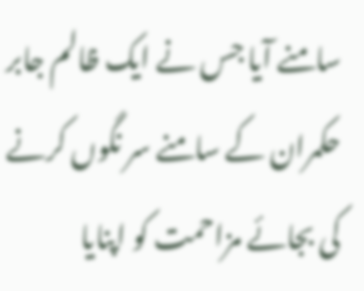سامنے آیا جس نے ایک ظالم جابر حکمران کے سامنے سر نگوں کرنے کی بجائے مزاحمت کو اپنایا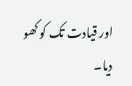اور قیادت تک کو کھو دیا۔